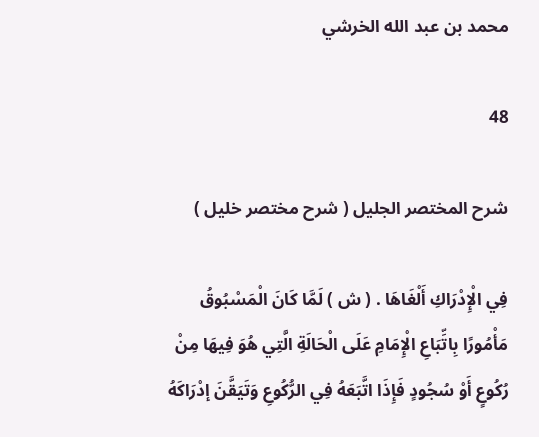محمد بن عبد الله الخرشي

48

شرح المختصر الجليل ( شرح مختصر خليل )

فِي الْإِدْرَاكِ أَلْغَاهَا . ( ش ) لَمَّا كَانَ الْمَسْبُوقُ مَأْمُورًا بِاتِّبَاعِ الْإِمَامِ عَلَى الْحَالَةِ الَّتِي هُوَ فِيهَا مِنْ رُكُوعٍ أَوْ سُجُودٍ فَإِذَا اتَّبَعَهُ فِي الرُّكُوعِ وَتَيَقَّنَ إدْرَاكَهُ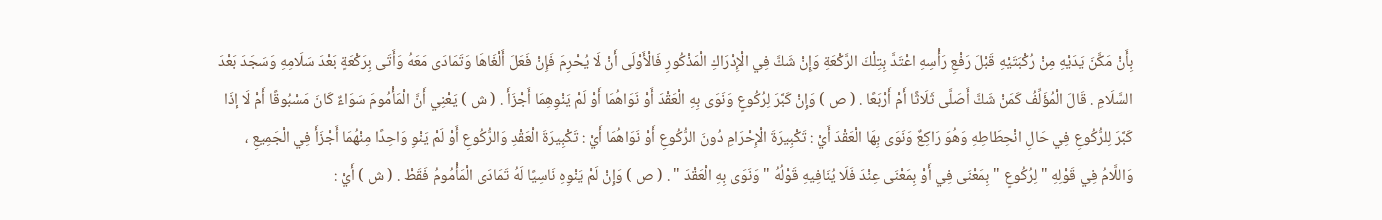بِأَنْ مَكَّنَ يَدَيْهِ مِنْ رُكْبَتَيْهِ قَبْلَ رَفْعِ رَأْسِهِ اعْتَدَّ بِتِلْكَ الرَّكْعَةِ وَإِنْ شَكَّ فِي الْإِدْرَاكِ الْمَذْكُورِ فَالْأَوْلَى أَنْ لَا يُحْرِمَ فَإِنْ فَعَلَ أَلْغَاهَا وَتَمَادَى مَعَهُ وَأَتَى بِرَكْعَةٍ بَعْدَ سَلَامِهِ وَسَجَدَ بَعْدَ السَّلَامِ . قَالَ الْمُؤَلِّفُ كَمَنْ شَكَّ أَصَلَّى ثَلَاثًا أَمْ أَرْبَعًا . ( ص ) وَإِنْ كَبَّرَ لِرُكُوعٍ وَنَوَى بِهِ الْعَقْدَ أَوْ نَوَاهُمَا أَوْ لَمْ يَنْوِهِمَا أَجْزَأَ . ( ش ) يَعْنِي أَنَّ الْمَأْمُومَ سَوَاءٌ كَانَ مَسْبُوقًا أَمْ لَا إذَا كَبَّرَ لِلرُّكُوعِ فِي حَالِ انْحِطَاطِهِ وَهُوَ رَاكِعٌ وَنَوَى بِهَا الْعَقْدَ أَيْ : تَكْبِيرَةَ الْإِحْرَامِ دُونَ الرُّكُوعِ أَوْ نَوَاهُمَا أَيْ : تَكْبِيرَةَ الْعَقْدِ وَالرُّكُوعِ أَوْ لَمْ يَنْوِ وَاحِدًا مِنْهُمَا أَجْزَأَ فِي الْجَمِيعِ ، وَاللَّامُ فِي قَوْلِهِ " لِرُكُوعٍ " بِمَعْنَى فِي أَوْ بِمَعْنَى عِنْدَ فَلَا يُنَافِيهِ قَوْلُهُ " وَنَوَى بِهِ الْعَقْدَ " . ( ص ) وَإِنْ لَمْ يَنْوِهِ نَاسِيًا لَهُ تَمَادَى الْمَأْمُومُ فَقَطْ . ( ش ) أَيْ :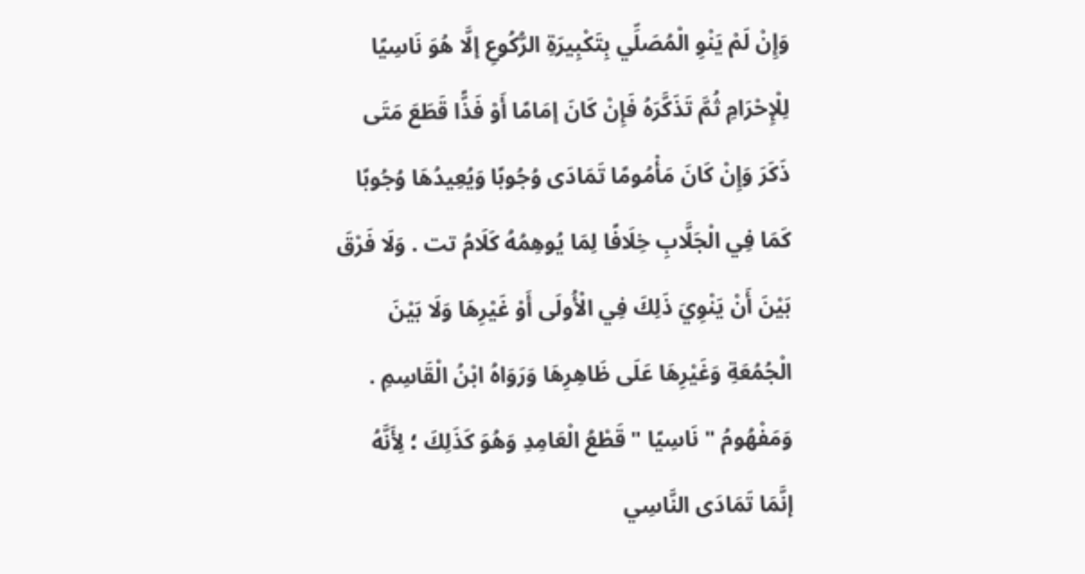وَإِنْ لَمْ يَنْوِ الْمُصَلِّي بِتَكْبِيرَةِ الرُّكُوعِ إلَّا هُوَ نَاسِيًا لِلْإِحْرَامِ ثُمَّ تَذَكَّرَهُ فَإِنْ كَانَ إمَامًا أَوْ فَذًّا قَطَعَ مَتَى ذَكَرَ وَإِنْ كَانَ مَأْمُومًا تَمَادَى وُجُوبًا وَيُعِيدُهَا وُجُوبًا كَمَا فِي الْجَلَّابِ خِلَافًا لِمَا يُوهِمُهُ كَلَامُ تت . وَلَا فَرْقَ بَيْنَ أَنْ يَنْوِيَ ذَلِكَ فِي الْأُولَى أَوْ غَيْرِهَا وَلَا بَيْنَ الْجُمُعَةِ وَغَيْرِهَا عَلَى ظَاهِرِهَا وَرَوَاهُ ابْنُ الْقَاسِمِ . وَمَفْهُومُ " نَاسِيًا " قَطْعُ الْعَامِدِ وَهُوَ كَذَلِكَ ؛ لِأَنَّهُ إنَّمَا تَمَادَى النَّاسِي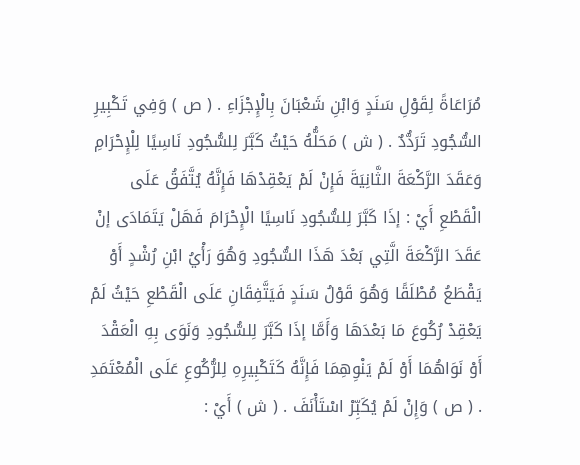مُرَاعَاةً لِقَوْلِ سَنَدٍ وَابْنِ شَعْبَانَ بِالْإِجْزَاءِ . ( ص ) وَفِي تَكْبِيرِ السُّجُودِ تَرَدُّدٌ . ( ش ) مَحَلُّهُ حَيْثُ كَبَّرَ لِلسُّجُودِ نَاسِيًا لِلْإِحْرَامِ وَعَقَدَ الرَّكْعَةَ الثَّانِيَةَ فَإِنْ لَمْ يَعْقِدْهَا فَإِنَّهُ يُتَّفَقُ عَلَى الْقَطْعِ أَيْ : إذَا كَبَّرَ لِلسُّجُودِ نَاسِيًا الْإِحْرَامَ فَهَلْ يَتَمَادَى إنْ عَقَدَ الرَّكْعَةَ الَّتِي بَعْدَ هَذَا السُّجُودِ وَهُوَ رَأْيُ ابْنِ رُشْدٍ أَوْ يَقْطَعُ مُطْلَقًا وَهُوَ قَوْلُ سَنَدٍ فَيَتَّفِقَانِ عَلَى الْقَطْعِ حَيْثُ لَمْ يَعْقِدْ رُكُوعَ مَا بَعْدَهَا وَأَمَّا إذَا كَبَّرَ لِلسُّجُودِ وَنَوَى بِهِ الْعَقْدَ أَوْ نَوَاهُمَا أَوْ لَمْ يَنْوِهِمَا فَإِنَّهُ كَتَكْبِيرِهِ لِلرُّكُوعِ عَلَى الْمُعْتَمَدِ . ( ص ) وَإِنْ لَمْ يُكَبِّرْ اسْتَأْنَفَ . ( ش ) أَيْ :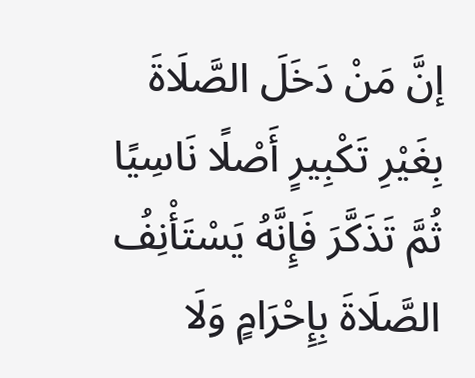إنَّ مَنْ دَخَلَ الصَّلَاةَ بِغَيْرِ تَكْبِيرٍ أَصْلًا نَاسِيًا ثُمَّ تَذَكَّرَ فَإِنَّهُ يَسْتَأْنِفُ الصَّلَاةَ بِإِحْرَامٍ وَلَا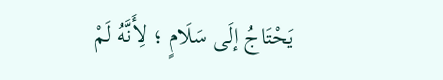يَحْتَاجُ إلَى سَلَامٍ ؛ لِأَنَّهُ لَمْ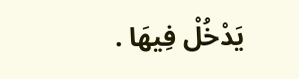يَدْخُلْ فِيهَا .